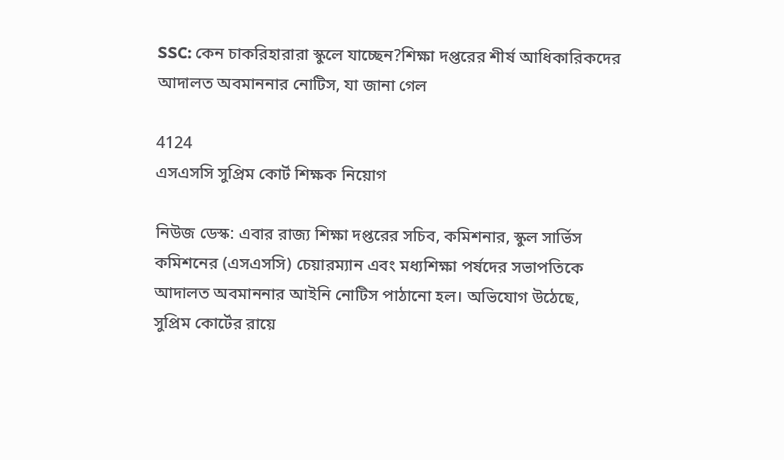SSC: কেন চাকরিহারারা স্কুলে যাচ্ছেন?শিক্ষা দপ্তরের শীর্ষ আধিকারিকদের আদালত অবমাননার নোটিস, যা জানা গেল

4124
এসএসসি সুপ্রিম কোর্ট শিক্ষক নিয়োগ

নিউজ ডেস্ক: এবার রাজ্য শিক্ষা দপ্তরের সচিব, কমিশনার, স্কুল সার্ভিস কমিশনের (এসএসসি) চেয়ারম্যান এবং মধ্যশিক্ষা পর্ষদের সভাপতিকে আদালত অবমাননার আইনি নোটিস পাঠানো হল। অভিযোগ উঠেছে, সুপ্রিম কোর্টের রায়ে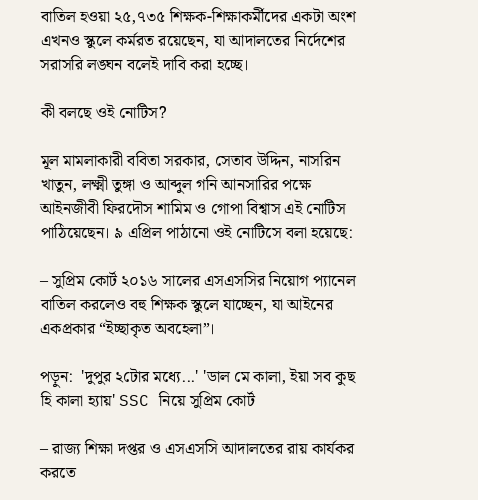বাতিল হওয়া ২৫,৭৩৫ শিক্ষক-শিক্ষাকর্মীদের একটা অংশ এখনও স্কুলে কর্মরত রয়েছেন, যা আদালতের নির্দেশের সরাসরি লঙ্ঘন বলেই দাবি করা হচ্ছে।

কী বলছে ওই নোটিস?

মূল মামলাকারী ববিতা সরকার, সেতাব উদ্দিন, নাসরিন খাতুন, লক্ষ্মী তুঙ্গা ও আব্দুল গনি আনসারির পক্ষে আইনজীবী ফিরদৌস শামিম ও গোপা বিশ্বাস এই নোটিস পাঠিয়েছেন। ৯ এপ্রিল পাঠানো ওই নোটিসে বলা হয়েছে:

– সুপ্রিম কোর্ট ২০১৬ সালের এসএসসির নিয়োগ প্যানেল বাতিল করলেও বহু শিক্ষক স্কুলে যাচ্ছেন, যা আইনের একপ্রকার “ইচ্ছাকৃত অবহেলা”।

পড়ুন:  'দুপুর ২টোর মধ্যে...' 'ডাল মে কালা, ইয়া সব কুছ হি কালা হ্যায়' SSC নিয়ে সুপ্রিম কোর্ট

– রাজ্য শিক্ষা দপ্তর ও এসএসসি আদালতের রায় কার্যকর করতে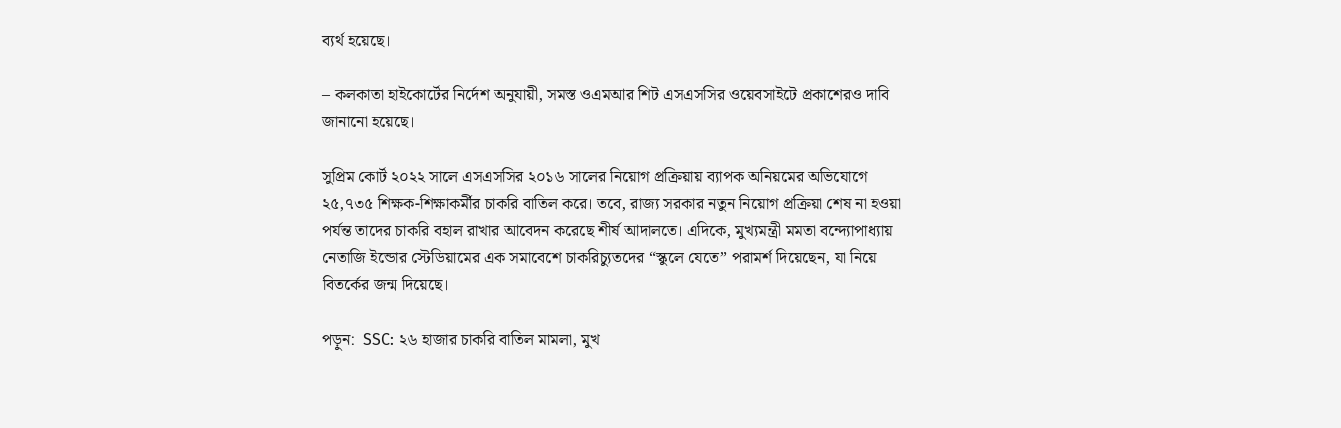ব্যর্থ হয়েছে।

– কলকাতা হাইকোর্টের নির্দেশ অনুযায়ী, সমস্ত ওএমআর শিট এসএসসির ওয়েবসাইটে প্রকাশেরও দাবি জানানো হয়েছে।

সুপ্রিম কোর্ট ২০২২ সালে এসএসসির ২০১৬ সালের নিয়োগ প্রক্রিয়ায় ব্যাপক অনিয়মের অভিযোগে ২৫,৭৩৫ শিক্ষক-শিক্ষাকর্মীর চাকরি বাতিল করে। তবে, রাজ্য সরকার নতুন নিয়োগ প্রক্রিয়া শেষ না হওয়া পর্যন্ত তাদের চাকরি বহাল রাখার আবেদন করেছে শীর্ষ আদালতে। এদিকে, মুখ্যমন্ত্রী মমতা বন্দ্যোপাধ্যায় নেতাজি ইন্ডোর স্টেডিয়ামের এক সমাবেশে চাকরিচ্যুতদের “স্কুলে যেতে” পরামর্শ দিয়েছেন, যা নিয়ে বিতর্কের জন্ম দিয়েছে।

পড়ুন:  SSC: ২৬ হাজার চাকরি বাতিল মামলা, মুখ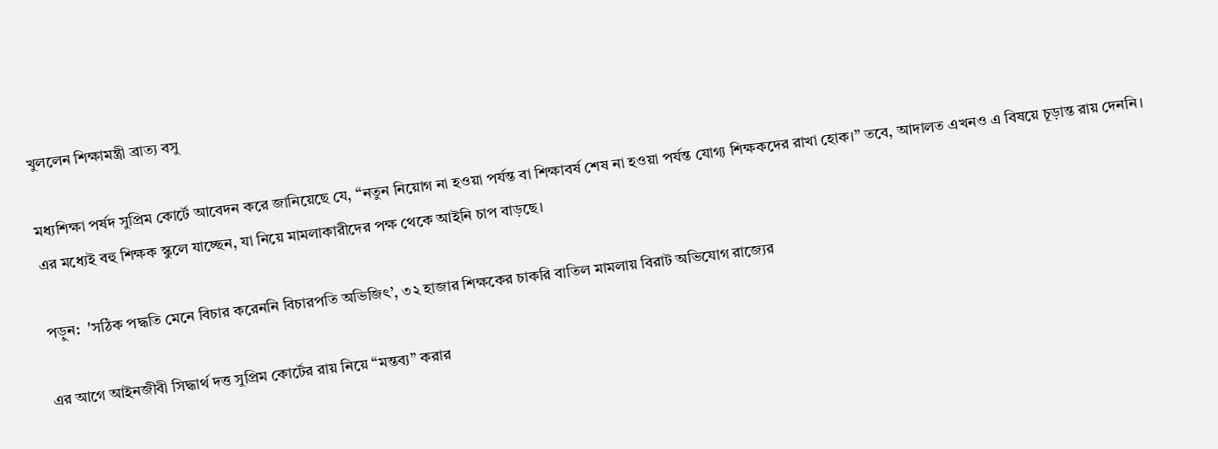খুললেন শিক্ষামন্ত্রী ব্রাত্য বসু

মধ্যশিক্ষা পর্ষদ সুপ্রিম কোর্টে আবেদন করে জানিয়েছে যে, “নতুন নিয়োগ না হওয়া পর্যন্ত বা শিক্ষাবর্ষ শেষ না হওয়া পর্যন্ত যোগ্য শিক্ষকদের রাখা হোক।” তবে, আদালত এখনও এ বিষয়ে চূড়ান্ত রায় দেননি। এর মধ্যেই বহু শিক্ষক স্কুলে যাচ্ছেন, যা নিয়ে মামলাকারীদের পক্ষ থেকে আইনি চাপ বাড়ছে।

পড়ুন:  'সঠিক পদ্ধতি মেনে বিচার করেননি বিচারপতি অভিজিৎ’, ৩২ হাজার শিক্ষকের চাকরি বাতিল মামলায় বিরাট অভিযোগ রাজ্যের

এর আগে আইনজীবী সিদ্ধার্থ দত্ত সুপ্রিম কোর্টের রায় নিয়ে “মন্তব্য” করার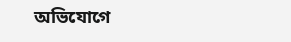অভিযোগে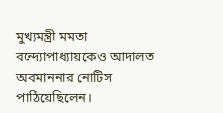মুখ্যমন্ত্রী মমতা বন্দ্যোপাধ্যায়কেও আদালত অবমাননার নোটিস পাঠিয়েছিলেন।